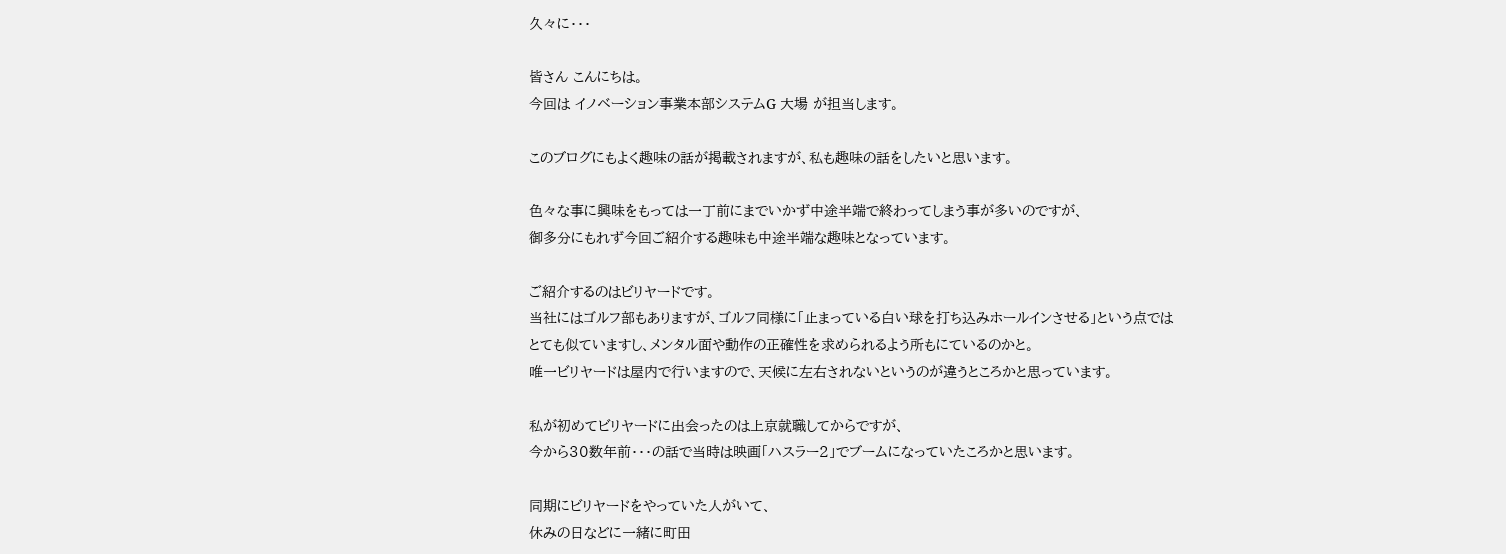久々に・・・

皆さん こんにちは。
今回は イノベーション事業本部システムG 大場 が担当します。

このブログにもよく趣味の話が掲載されますが、私も趣味の話をしたいと思います。

色々な事に興味をもっては一丁前にまでいかず中途半端で終わってしまう事が多いのですが、
御多分にもれず今回ご紹介する趣味も中途半端な趣味となっています。

ご紹介するのはビリヤードです。
当社にはゴルフ部もありますが、ゴルフ同様に「止まっている白い球を打ち込みホールインさせる」という点では
とても似ていますし、メンタル面や動作の正確性を求められるよう所もにているのかと。
唯一ビリヤードは屋内で行いますので、天候に左右されないというのが違うところかと思っています。

私が初めてビリヤードに出会ったのは上京就職してからですが、
今から30数年前・・・の話で当時は映画「ハスラー2」でブームになっていたころかと思います。

同期にビリヤードをやっていた人がいて、
休みの日などに一緒に町田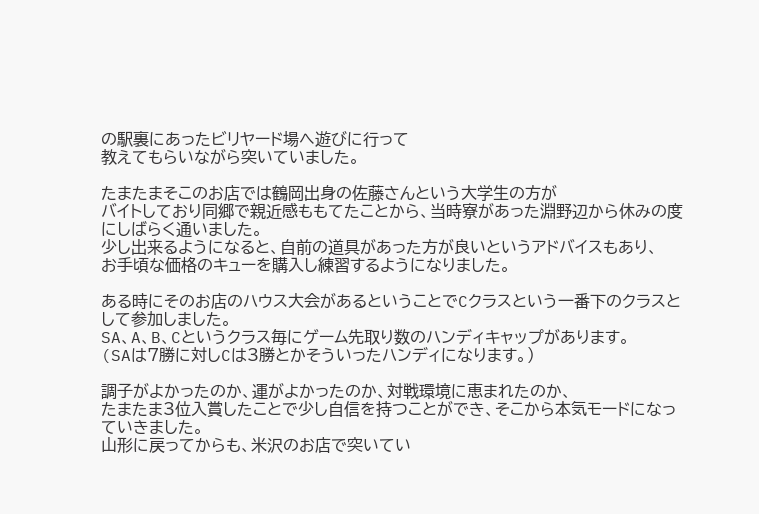の駅裏にあったビリヤード場へ遊びに行って
教えてもらいながら突いていました。

たまたまそこのお店では鶴岡出身の佐藤さんという大学生の方が
バイトしており同郷で親近感ももてたことから、当時寮があった淵野辺から休みの度にしばらく通いました。
少し出来るようになると、自前の道具があった方が良いというアドバイスもあり、
お手頃な価格のキューを購入し練習するようになりました。

ある時にそのお店のハウス大会があるということでCクラスという一番下のクラスとして参加しました。
SA、A、B、Cというクラス毎にゲーム先取り数のハンディキャップがあります。
(SAは7勝に対しCは3勝とかそういったハンディになります。)

調子がよかったのか、運がよかったのか、対戦環境に恵まれたのか、
たまたま3位入賞したことで少し自信を持つことができ、そこから本気モードになっていきました。
山形に戻ってからも、米沢のお店で突いてい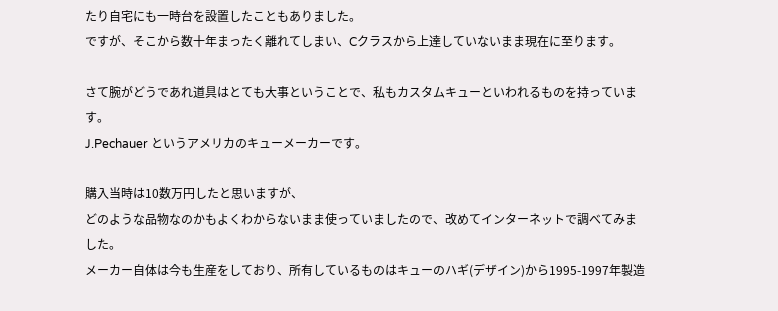たり自宅にも一時台を設置したこともありました。
ですが、そこから数十年まったく離れてしまい、Cクラスから上達していないまま現在に至ります。

さて腕がどうであれ道具はとても大事ということで、私もカスタムキューといわれるものを持っています。
J.Pechauer というアメリカのキューメーカーです。

購入当時は10数万円したと思いますが、
どのような品物なのかもよくわからないまま使っていましたので、改めてインターネットで調べてみました。
メーカー自体は今も生産をしており、所有しているものはキューのハギ(デザイン)から1995-1997年製造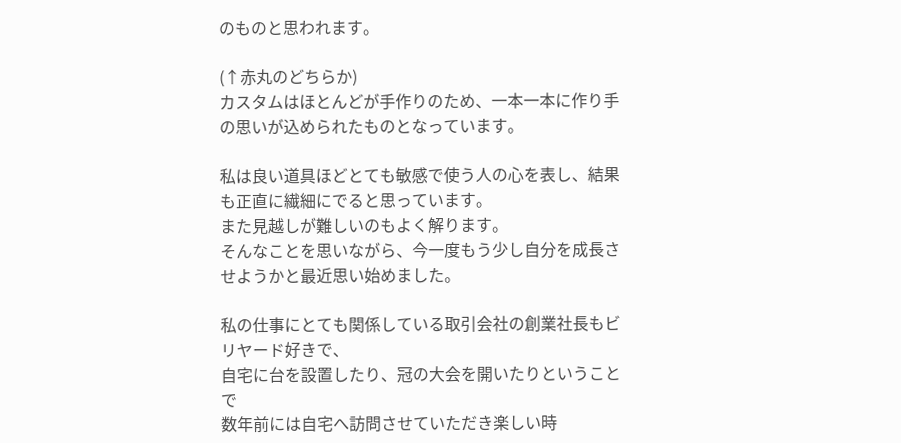のものと思われます。

(↑赤丸のどちらか)
カスタムはほとんどが手作りのため、一本一本に作り手の思いが込められたものとなっています。

私は良い道具ほどとても敏感で使う人の心を表し、結果も正直に繊細にでると思っています。
また見越しが難しいのもよく解ります。
そんなことを思いながら、今一度もう少し自分を成長させようかと最近思い始めました。

私の仕事にとても関係している取引会社の創業社長もビリヤード好きで、
自宅に台を設置したり、冠の大会を開いたりということで
数年前には自宅へ訪問させていただき楽しい時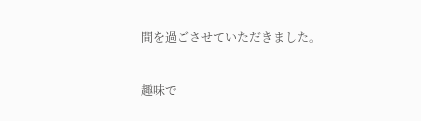間を過ごさせていただきました。

趣味で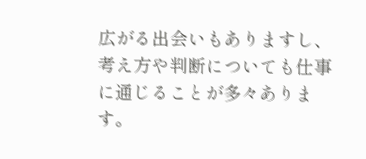広がる出会いもありますし、
考え方や判断についても仕事に通じることが多々あります。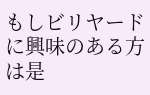もしビリヤードに興味のある方は是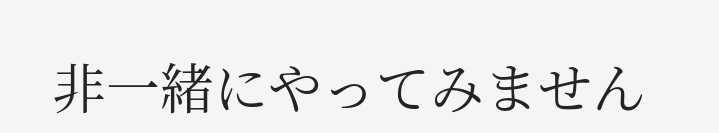非一緒にやってみません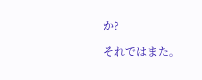か?

それではまた。